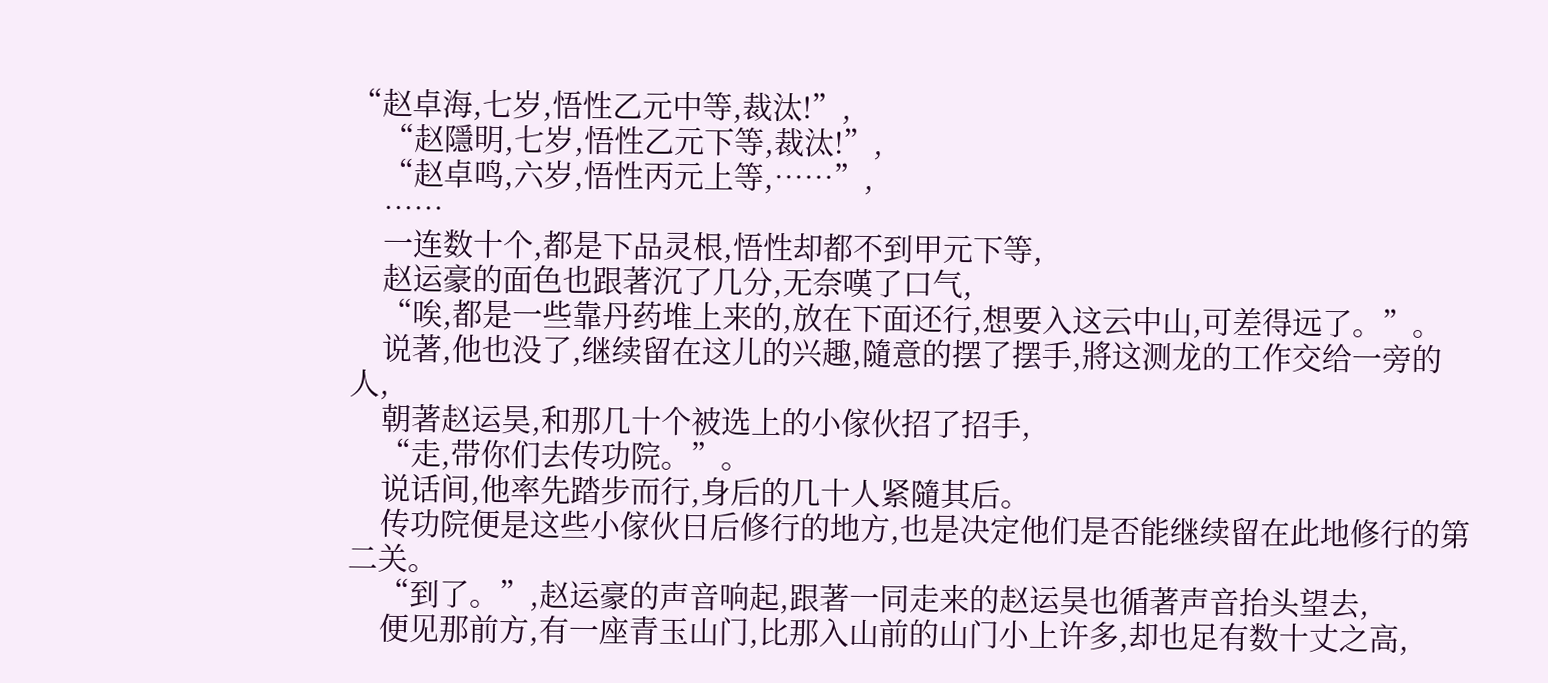“赵卓海,七岁,悟性乙元中等,裁汰!”,
    “赵隱明,七岁,悟性乙元下等,裁汰!”,
    “赵卓鸣,六岁,悟性丙元上等,……”,
    ……
    一连数十个,都是下品灵根,悟性却都不到甲元下等,
    赵运豪的面色也跟著沉了几分,无奈嘆了口气,
    “唉,都是一些靠丹药堆上来的,放在下面还行,想要入这云中山,可差得远了。”。
    说著,他也没了,继续留在这儿的兴趣,隨意的摆了摆手,將这测龙的工作交给一旁的人,
    朝著赵运昊,和那几十个被选上的小傢伙招了招手,
    “走,带你们去传功院。”。
    说话间,他率先踏步而行,身后的几十人紧隨其后。
    传功院便是这些小傢伙日后修行的地方,也是决定他们是否能继续留在此地修行的第二关。
    “到了。”,赵运豪的声音响起,跟著一同走来的赵运昊也循著声音抬头望去,
    便见那前方,有一座青玉山门,比那入山前的山门小上许多,却也足有数十丈之高,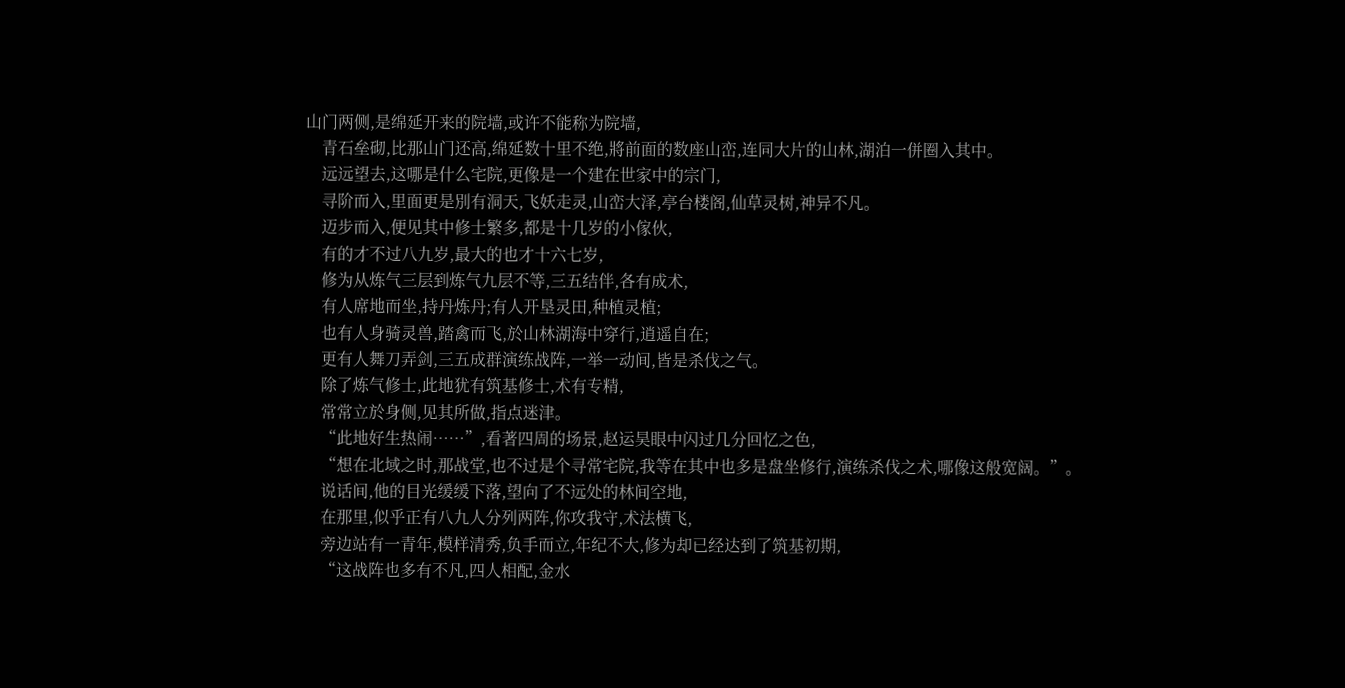山门两侧,是绵延开来的院墙,或许不能称为院墙,
    青石垒砌,比那山门还高,绵延数十里不绝,將前面的数座山峦,连同大片的山林,湖泊一併圈入其中。
    远远望去,这哪是什么宅院,更像是一个建在世家中的宗门,
    寻阶而入,里面更是別有洞天,飞妖走灵,山峦大泽,亭台楼阁,仙草灵树,神异不凡。
    迈步而入,便见其中修士繁多,都是十几岁的小傢伙,
    有的才不过八九岁,最大的也才十六七岁,
    修为从炼气三层到炼气九层不等,三五结伴,各有成术,
    有人席地而坐,持丹炼丹;有人开垦灵田,种植灵植;
    也有人身骑灵兽,踏禽而飞,於山林湖海中穿行,逍遥自在;
    更有人舞刀弄剑,三五成群演练战阵,一举一动间,皆是杀伐之气。
    除了炼气修士,此地犹有筑基修士,术有专精,
    常常立於身侧,见其所做,指点迷津。
    “此地好生热闹……”,看著四周的场景,赵运昊眼中闪过几分回忆之色,
    “想在北域之时,那战堂,也不过是个寻常宅院,我等在其中也多是盘坐修行,演练杀伐之术,哪像这般宽阔。”。
    说话间,他的目光缓缓下落,望向了不远处的林间空地,
    在那里,似乎正有八九人分列两阵,你攻我守,术法横飞,
    旁边站有一青年,模样清秀,负手而立,年纪不大,修为却已经达到了筑基初期,
    “这战阵也多有不凡,四人相配,金水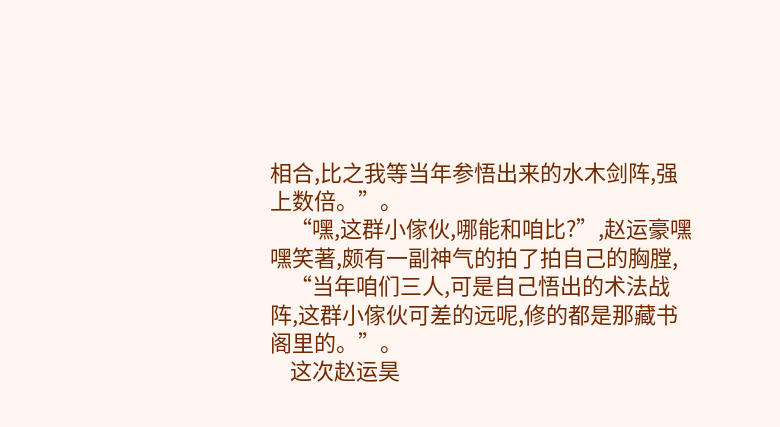相合,比之我等当年参悟出来的水木剑阵,强上数倍。”。
    “嘿,这群小傢伙,哪能和咱比?”,赵运豪嘿嘿笑著,颇有一副神气的拍了拍自己的胸膛,
    “当年咱们三人,可是自己悟出的术法战阵,这群小傢伙可差的远呢,修的都是那藏书阁里的。”。
    这次赵运昊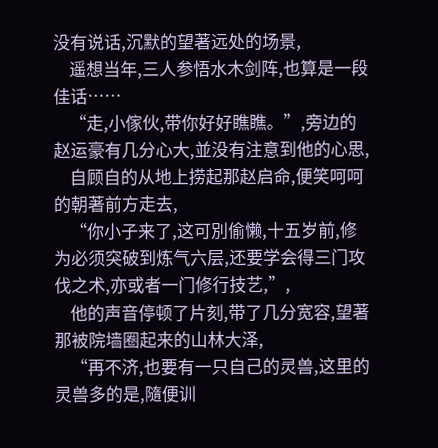没有说话,沉默的望著远处的场景,
    遥想当年,三人参悟水木剑阵,也算是一段佳话……
    “走,小傢伙,带你好好瞧瞧。”,旁边的赵运豪有几分心大,並没有注意到他的心思,
    自顾自的从地上捞起那赵启命,便笑呵呵的朝著前方走去,
    “你小子来了,这可別偷懒,十五岁前,修为必须突破到炼气六层,还要学会得三门攻伐之术,亦或者一门修行技艺,”,
    他的声音停顿了片刻,带了几分宽容,望著那被院墙圈起来的山林大泽,
    “再不济,也要有一只自己的灵兽,这里的灵兽多的是,隨便训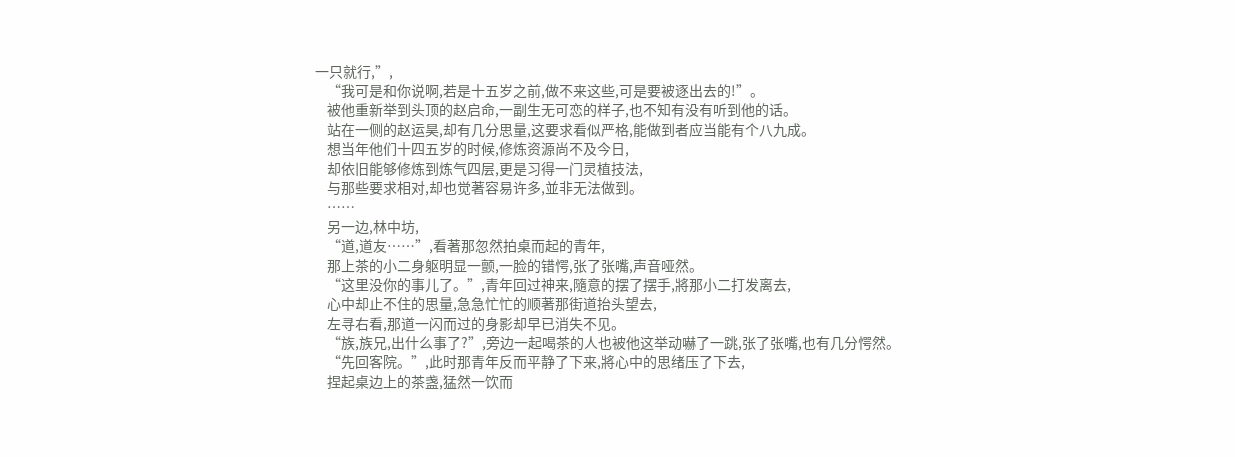一只就行,”,
    “我可是和你说啊,若是十五岁之前,做不来这些,可是要被逐出去的!”。
    被他重新举到头顶的赵启命,一副生无可恋的样子,也不知有没有听到他的话。
    站在一侧的赵运昊,却有几分思量,这要求看似严格,能做到者应当能有个八九成。
    想当年他们十四五岁的时候,修炼资源尚不及今日,
    却依旧能够修炼到炼气四层,更是习得一门灵植技法,
    与那些要求相对,却也觉著容易许多,並非无法做到。
    ……
    另一边,林中坊,
    “道,道友……”,看著那忽然拍桌而起的青年,
    那上茶的小二身躯明显一颤,一脸的错愕,张了张嘴,声音哑然。
    “这里没你的事儿了。”,青年回过神来,隨意的摆了摆手,將那小二打发离去,
    心中却止不住的思量,急急忙忙的顺著那街道抬头望去,
    左寻右看,那道一闪而过的身影却早已消失不见。
    “族,族兄,出什么事了?”,旁边一起喝茶的人也被他这举动嚇了一跳,张了张嘴,也有几分愕然。
    “先回客院。”,此时那青年反而平静了下来,將心中的思绪压了下去,
    捏起桌边上的茶盏,猛然一饮而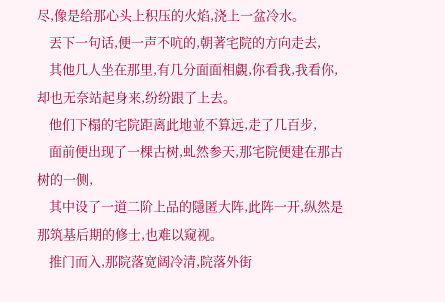尽,像是给那心头上积压的火焰,浇上一盆冷水。
    丟下一句话,便一声不吭的,朝著宅院的方向走去,
    其他几人坐在那里,有几分面面相覷,你看我,我看你,却也无奈站起身来,纷纷跟了上去。
    他们下榻的宅院距离此地並不算远,走了几百步,
    面前便出现了一棵古树,虬然参天,那宅院便建在那古树的一侧,
    其中设了一道二阶上品的隱匿大阵,此阵一开,纵然是那筑基后期的修士,也难以窥视。
    推门而入,那院落宽阔冷清,院落外街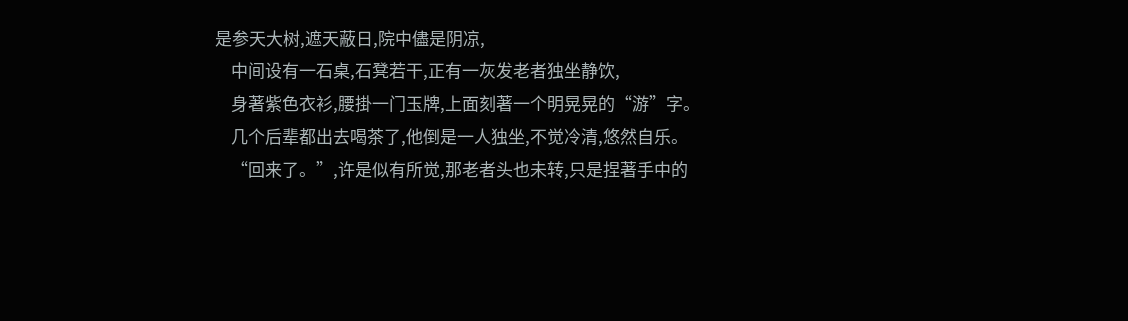是参天大树,遮天蔽日,院中儘是阴凉,
    中间设有一石桌,石凳若干,正有一灰发老者独坐静饮,
    身著紫色衣衫,腰掛一门玉牌,上面刻著一个明晃晃的“游”字。
    几个后辈都出去喝茶了,他倒是一人独坐,不觉冷清,悠然自乐。
    “回来了。”,许是似有所觉,那老者头也未转,只是捏著手中的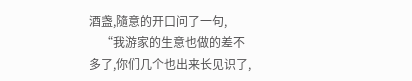酒盏,隨意的开口问了一句,
    “我游家的生意也做的差不多了,你们几个也出来长见识了,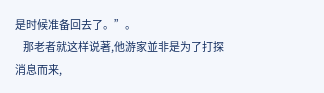是时候准备回去了。”。
    那老者就这样说著,他游家並非是为了打探消息而来,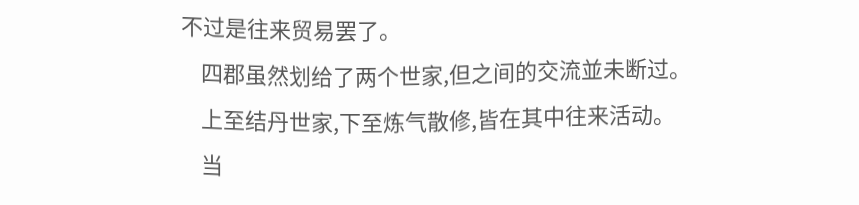不过是往来贸易罢了。
    四郡虽然划给了两个世家,但之间的交流並未断过。
    上至结丹世家,下至炼气散修,皆在其中往来活动。
    当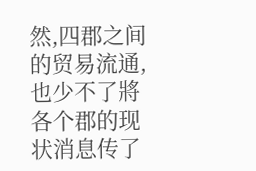然,四郡之间的贸易流通,也少不了將各个郡的现状消息传了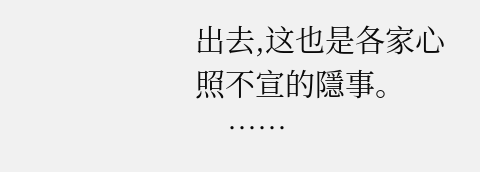出去,这也是各家心照不宣的隱事。
    ……